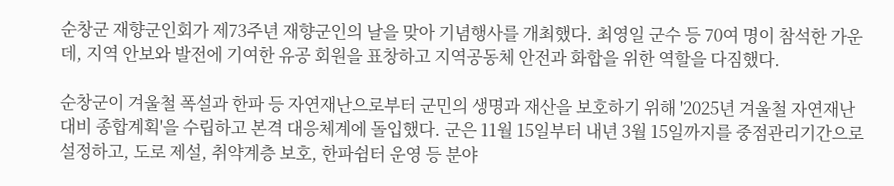순창군 재향군인회가 제73주년 재향군인의 날을 맞아 기념행사를 개최했다. 최영일 군수 등 70여 명이 참석한 가운데, 지역 안보와 발전에 기여한 유공 회원을 표창하고 지역공동체 안전과 화합을 위한 역할을 다짐했다.

순창군이 겨울철 폭설과 한파 등 자연재난으로부터 군민의 생명과 재산을 보호하기 위해 '2025년 겨울철 자연재난 대비 종합계획'을 수립하고 본격 대응체계에 돌입했다. 군은 11월 15일부터 내년 3월 15일까지를 중점관리기간으로 설정하고, 도로 제설, 취약계층 보호, 한파쉼터 운영 등 분야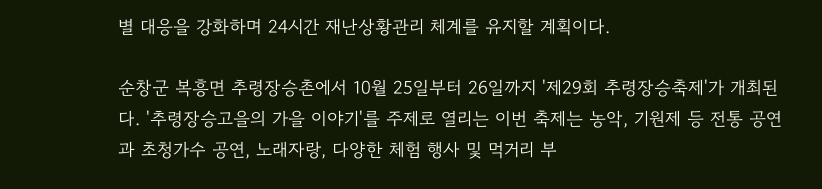별 대응을 강화하며 24시간 재난상황관리 체계를 유지할 계획이다.

순창군 복흥면 추령장승촌에서 10월 25일부터 26일까지 '제29회 추령장승축제'가 개최된다. '추령장승고을의 가을 이야기'를 주제로 열리는 이번 축제는 농악, 기원제 등 전통 공연과 초청가수 공연, 노래자랑, 다양한 체험 행사 및 먹거리 부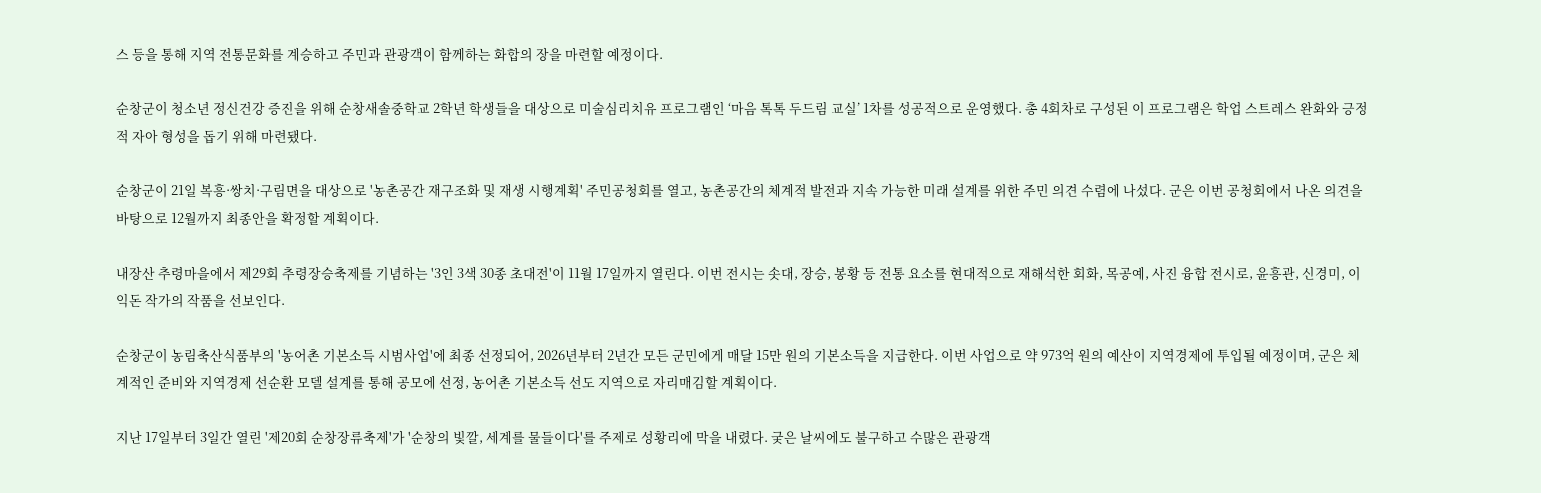스 등을 통해 지역 전통문화를 계승하고 주민과 관광객이 함께하는 화합의 장을 마련할 예정이다.

순창군이 청소년 정신건강 증진을 위해 순창새솔중학교 2학년 학생들을 대상으로 미술심리치유 프로그램인 ‘마음 톡톡 두드림 교실’ 1차를 성공적으로 운영했다. 총 4회차로 구성된 이 프로그램은 학업 스트레스 완화와 긍정적 자아 형성을 돕기 위해 마련됐다.

순창군이 21일 복흥·쌍치·구림면을 대상으로 '농촌공간 재구조화 및 재생 시행계획' 주민공청회를 열고, 농촌공간의 체계적 발전과 지속 가능한 미래 설계를 위한 주민 의견 수렴에 나섰다. 군은 이번 공청회에서 나온 의견을 바탕으로 12월까지 최종안을 확정할 계획이다.

내장산 추령마을에서 제29회 추령장승축제를 기념하는 '3인 3색 30종 초대전'이 11월 17일까지 열린다. 이번 전시는 솟대, 장승, 봉황 등 전통 요소를 현대적으로 재해석한 회화, 목공예, 사진 융합 전시로, 윤흥관, 신경미, 이익돈 작가의 작품을 선보인다.

순창군이 농림축산식품부의 '농어촌 기본소득 시범사업'에 최종 선정되어, 2026년부터 2년간 모든 군민에게 매달 15만 원의 기본소득을 지급한다. 이번 사업으로 약 973억 원의 예산이 지역경제에 투입될 예정이며, 군은 체계적인 준비와 지역경제 선순환 모델 설계를 통해 공모에 선정, 농어촌 기본소득 선도 지역으로 자리매김할 계획이다.

지난 17일부터 3일간 열린 '제20회 순창장류축제'가 '순창의 빛깔, 세계를 물들이다'를 주제로 성황리에 막을 내렸다. 궂은 날씨에도 불구하고 수많은 관광객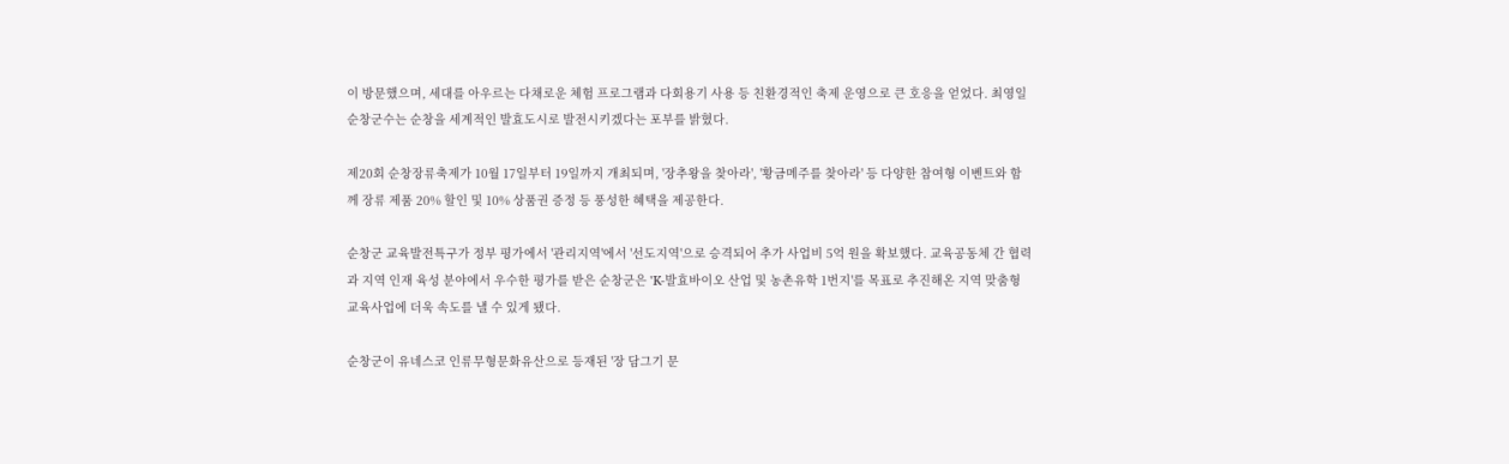이 방문했으며, 세대를 아우르는 다채로운 체험 프로그램과 다회용기 사용 등 친환경적인 축제 운영으로 큰 호응을 얻었다. 최영일 순창군수는 순창을 세계적인 발효도시로 발전시키겠다는 포부를 밝혔다.

제20회 순창장류축제가 10월 17일부터 19일까지 개최되며, '장추왕을 찾아라', '황금메주를 찾아라' 등 다양한 참여형 이벤트와 함께 장류 제품 20% 할인 및 10% 상품권 증정 등 풍성한 혜택을 제공한다.

순창군 교육발전특구가 정부 평가에서 '관리지역'에서 '선도지역'으로 승격되어 추가 사업비 5억 원을 확보했다. 교육공동체 간 협력과 지역 인재 육성 분야에서 우수한 평가를 받은 순창군은 'K-발효바이오 산업 및 농촌유학 1번지'를 목표로 추진해온 지역 맞춤형 교육사업에 더욱 속도를 낼 수 있게 됐다.

순창군이 유네스코 인류무형문화유산으로 등재된 '장 담그기 문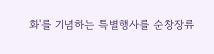화'를 기념하는 특별행사를 순창장류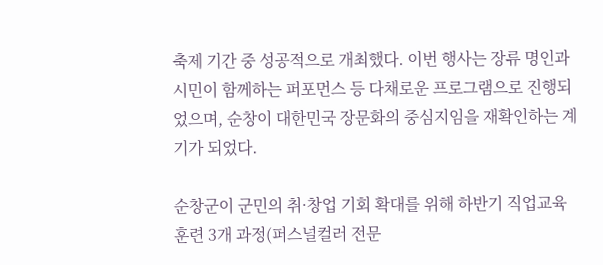축제 기간 중 성공적으로 개최했다. 이번 행사는 장류 명인과 시민이 함께하는 퍼포먼스 등 다채로운 프로그램으로 진행되었으며, 순창이 대한민국 장문화의 중심지임을 재확인하는 계기가 되었다.

순창군이 군민의 취·창업 기회 확대를 위해 하반기 직업교육훈련 3개 과정(퍼스널컬러 전문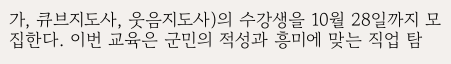가, 큐브지도사, 웃음지도사)의 수강생을 10월 28일까지 모집한다. 이번 교육은 군민의 적성과 흥미에 맞는 직업 탐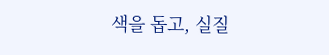색을 돕고, 실질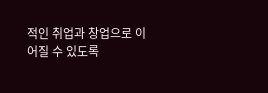적인 취업과 창업으로 이어질 수 있도록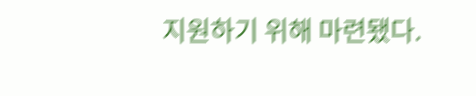지원하기 위해 마련됐다.